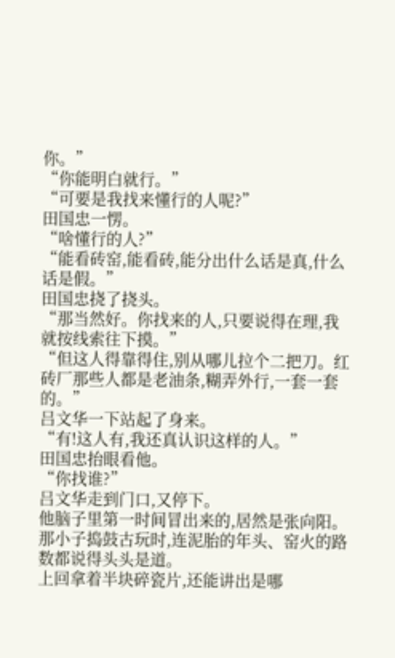你。”
“你能明白就行。”
“可要是我找来懂行的人呢?”
田国忠一愣。
“啥懂行的人?”
“能看砖窑,能看砖,能分出什么话是真,什么话是假。”
田国忠挠了挠头。
“那当然好。你找来的人,只要说得在理,我就按线索往下摸。”
“但这人得靠得住,别从哪儿拉个二把刀。红砖厂那些人都是老油条,糊弄外行,一套一套的。”
吕文华一下站起了身来。
“有!这人有,我还真认识这样的人。”
田国忠抬眼看他。
“你找谁?”
吕文华走到门口,又停下。
他脑子里第一时间冒出来的,居然是张向阳。
那小子捣鼓古玩时,连泥胎的年头、窑火的路数都说得头头是道。
上回拿着半块碎瓷片,还能讲出是哪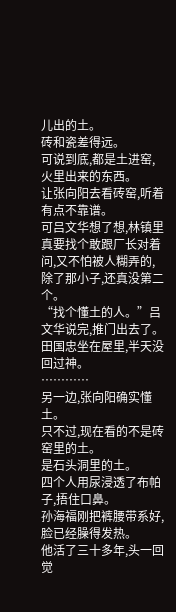儿出的土。
砖和瓷差得远。
可说到底,都是土进窑,火里出来的东西。
让张向阳去看砖窑,听着有点不靠谱。
可吕文华想了想,林镇里真要找个敢跟厂长对着问,又不怕被人糊弄的,除了那小子,还真没第二个。
“找个懂土的人。”吕文华说完,推门出去了。
田国忠坐在屋里,半天没回过神。
…………
另一边,张向阳确实懂土。
只不过,现在看的不是砖窑里的土。
是石头洞里的土。
四个人用尿浸透了布帕子,捂住口鼻。
孙海福刚把裤腰带系好,脸已经臊得发热。
他活了三十多年,头一回觉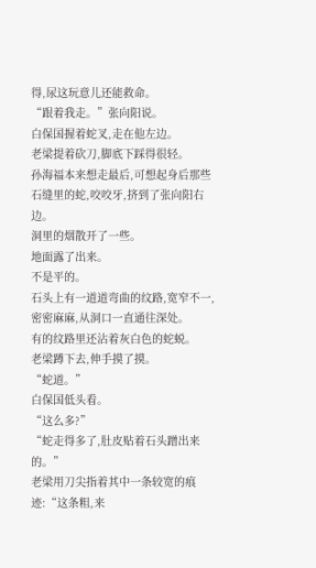得,尿这玩意儿还能救命。
“跟着我走。”张向阳说。
白保国握着蛇叉,走在他左边。
老梁提着砍刀,脚底下踩得很轻。
孙海福本来想走最后,可想起身后那些石缝里的蛇,咬咬牙,挤到了张向阳右边。
洞里的烟散开了一些。
地面露了出来。
不是平的。
石头上有一道道弯曲的纹路,宽窄不一,密密麻麻,从洞口一直通往深处。
有的纹路里还沾着灰白色的蛇蜕。
老梁蹲下去,伸手摸了摸。
“蛇道。”
白保国低头看。
“这么多?”
“蛇走得多了,肚皮贴着石头蹭出来的。”
老梁用刀尖指着其中一条较宽的痕迹:“这条粗,来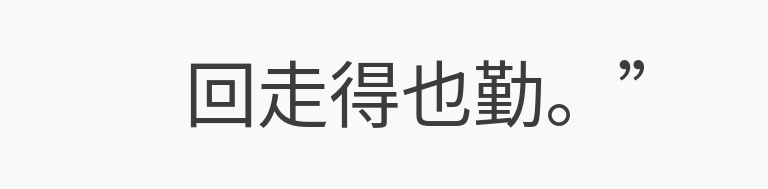回走得也勤。”